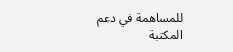للمساهمة في دعم المكتبة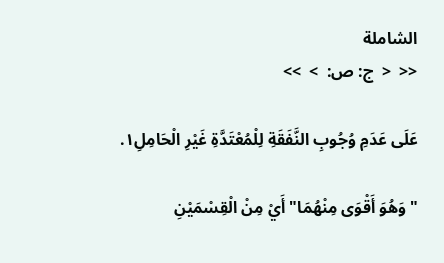الشاملة
<<  <  ج: ص:  >  >>

عَلَى عَدَمِ وُجُوبِ النَّفَقَةِ لِلْمُعْتَدَّةِ غَيْرِ الْحَامِلِ١.

"وَهُوَ أَقْوَى مِنْهُمَا" أَيْ مِنْ الْقِسْمَيْنِ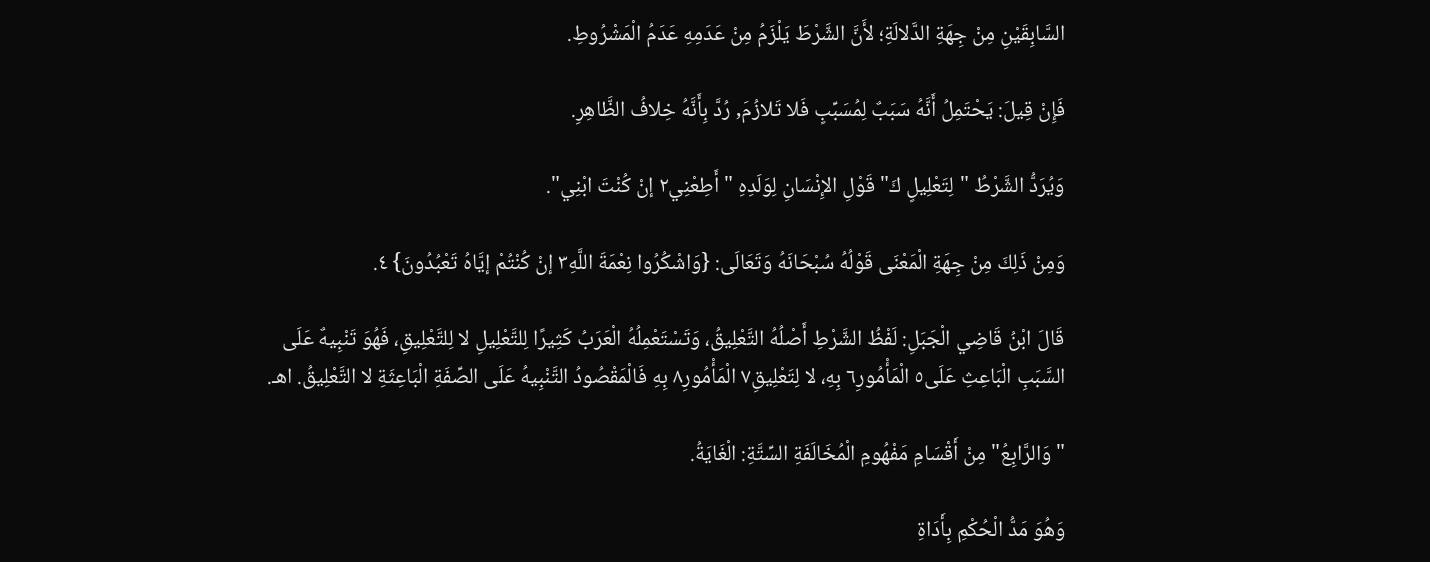السَّابِقَيْنِ مِنْ جِهَةِ الدَّلالَةِ؛ لأَنَّ الشَّرْطَ يَلْزَمُ مِنْ عَدَمِهِ عَدَمُ الْمَشْرُوطِ.

فَإِنْ قِيلَ: يَحْتَمِلُ أَنَّهُ سَبَبٌ لِمُسَبِّبٍ فَلا تَلازُمَ, رُدَّ بِأَنَّهُ خِلافُ الظَّاهِرِ.

وَيُرَدُّ الشَّرْطُ "لِتَعْلِيلٍ كَ" قَوْلِ الإِنْسَانِ لِوَلَدِهِ "أَطِعْنِي٢ إنْ كُنْتَ ابْنِي".

وَمِنْ ذَلِكَ مِنْ جِهَةِ الْمَعْنَى قَوْلُهُ سُبْحَانَهُ وَتَعَالَى: {وَاشْكُرُوا نِعْمَةَ اللَّهِ٣ إنْ كُنْتُمْ إيَّاهُ تَعْبُدُونَ} ٤.

قَالَ ابْنُ قَاضِي الْجَبَلِ: لَفْظُ الشَّرْطِ أَصْلُهُ التَّعْلِيقُ، وَتَسْتَعْمِلُهُ الْعَرَبُ كَثِيرًا لِلتَّعْلِيلِ لا لِلتَّعْلِيقِ، فَهُوَ تَنْبِيهٌ عَلَى السَّبَبِ الْبَاعِثِ عَلَى٥ الْمَأْمُورِ٦ بِهِ، لا لِتَعْلِيقِ٧ الْمَأْمُورِ٨ بِهِ فَالْمَقْصُودُ التَّنْبِيهُ عَلَى الصِّفَةِ الْبَاعِثَةِ لا التَّعْلِيقُ. اهـ.

"وَالرَّابِعُ" مِنْ أَقْسَامِ مَفْهُومِ الْمُخَالَفَةِ السِّتَّةِ: الْغَايَةُ.

وَهُوَ مَدُّ الْحُكْمِ بِأَدَاةِ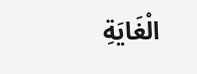الْغَايَةِ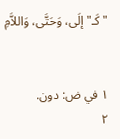"كَـ" إلَى، وَحَتَّى، وَاللاَّمِ


١ في ض: دون.
٢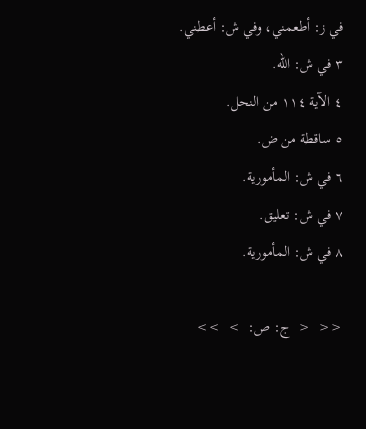في ز: أطعمني، وفي ش: أعطني.
٣ في ش: الله.
٤ الآية ١١٤ من النحل.
٥ ساقطة من ض.
٦ في ش: المأمورية.
٧ في ش: تعليق.
٨ في ش: المأمورية.

<<  <  ج: ص:  >  >>